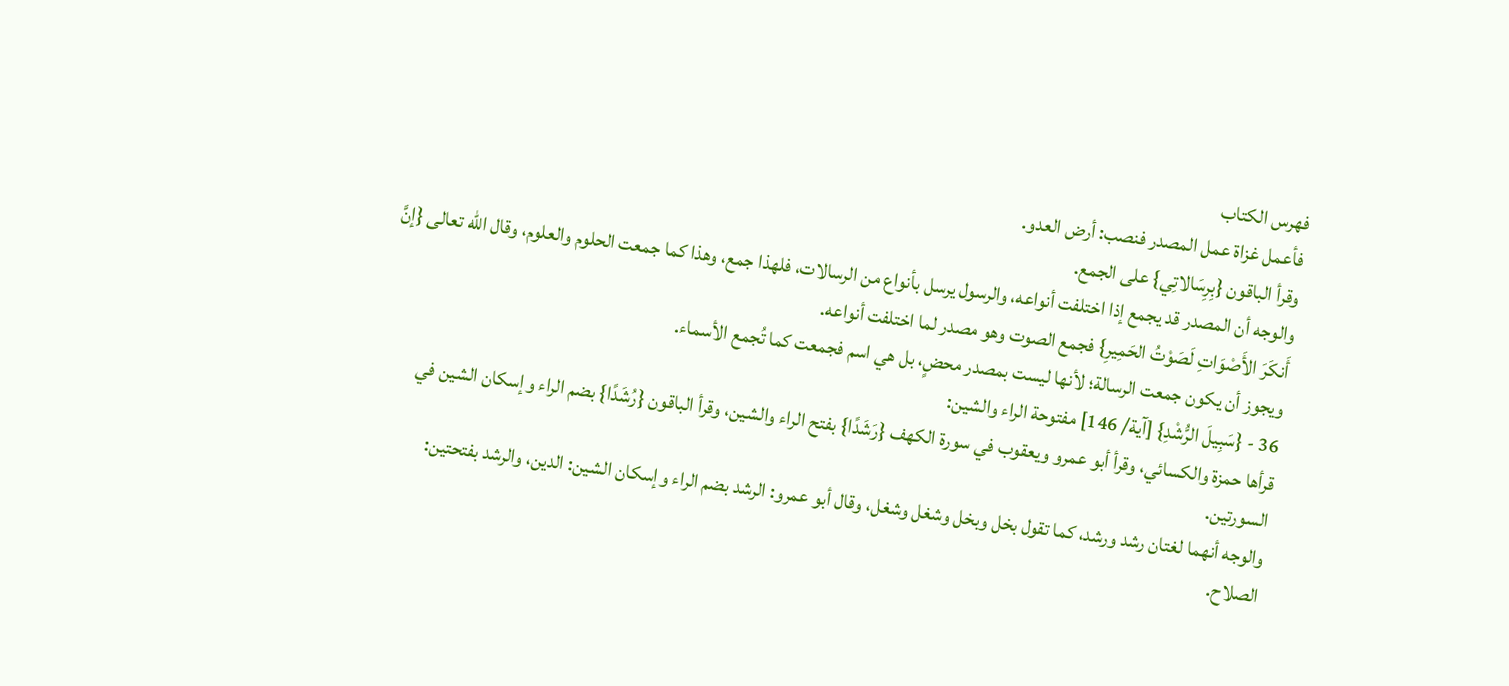فهرس الكتاب
فأعمل غزاة عمل المصدر فنصب: أرض العدو.
وقرأ الباقون {بِرِسَالاتِي} على الجمع.
والوجه أن المصدر قد يجمع إذا اختلفت أنواعه، والرسول يرسل بأنواع من الرسالات، فلهذا جمع، وهذا كما جمعت الحلوم والعلوم، وقال الله تعالى {إنَّ أَنكَرَ الأَصْوَاتِ لَصَوْتُ الحَمِيرِ} فجمع الصوت وهو مصدر لما اختلفت أنواعه.
ويجوز أن يكون جمعت الرسالة؛ لأنها ليست بمصدر محضٍ، بل هي اسم فجمعت كما تُجمع الأسماء.
36 - {سَبِيلَ الرُّشْدِ} [آية/ 146] مفتوحة الراء والشين:
قرأها حمزة والكسائي، وقرأ أبو عمرو ويعقوب في سورة الكهف {رَشَدًا} بفتح الراء والشين، وقرأ الباقون {رُشَدًا} بضم الراء وإسكان الشين في السورتين.
والوجه أنهما لغتان رشد ورشد، كما تقول بخل وبخل وشغل وشغل، وقال أبو عمرو: الرشد بضم الراء وإسكان الشين: الدين، والرشد بفتحتين: الصلاح.